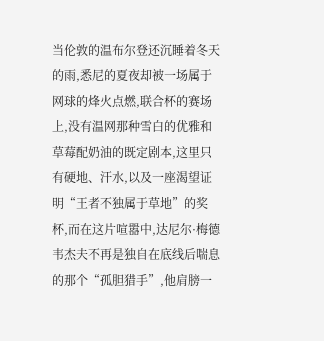当伦敦的温布尔登还沉睡着冬天的雨,悉尼的夏夜却被一场属于网球的烽火点燃,联合杯的赛场上,没有温网那种雪白的优雅和草莓配奶油的既定剧本,这里只有硬地、汗水,以及一座渴望证明“王者不独属于草地”的奖杯,而在这片喧嚣中,达尼尔·梅德韦杰夫不再是独自在底线后喘息的那个“孤胆猎手”,他肩膀一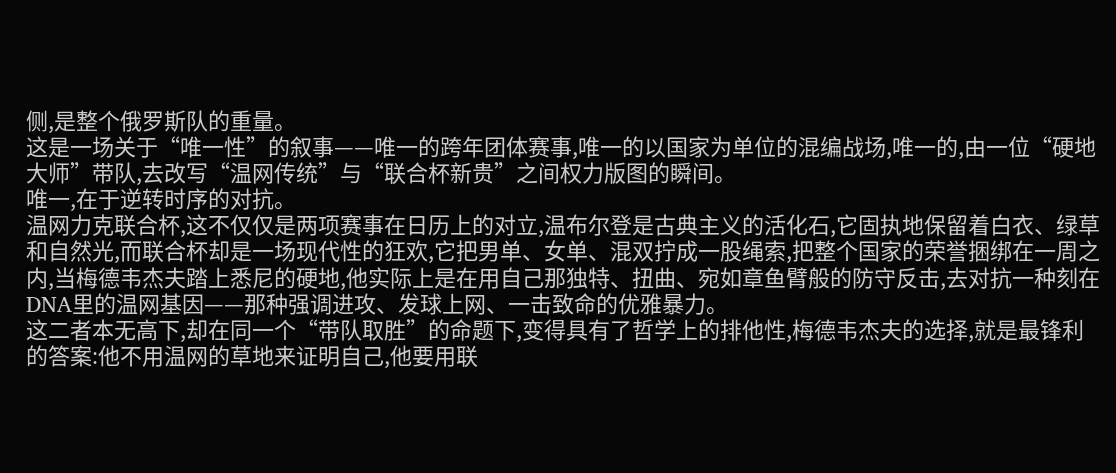侧,是整个俄罗斯队的重量。
这是一场关于“唯一性”的叙事——唯一的跨年团体赛事,唯一的以国家为单位的混编战场,唯一的,由一位“硬地大师”带队,去改写“温网传统”与“联合杯新贵”之间权力版图的瞬间。
唯一,在于逆转时序的对抗。
温网力克联合杯,这不仅仅是两项赛事在日历上的对立,温布尔登是古典主义的活化石,它固执地保留着白衣、绿草和自然光,而联合杯却是一场现代性的狂欢,它把男单、女单、混双拧成一股绳索,把整个国家的荣誉捆绑在一周之内,当梅德韦杰夫踏上悉尼的硬地,他实际上是在用自己那独特、扭曲、宛如章鱼臂般的防守反击,去对抗一种刻在DNA里的温网基因——那种强调进攻、发球上网、一击致命的优雅暴力。
这二者本无高下,却在同一个“带队取胜”的命题下,变得具有了哲学上的排他性,梅德韦杰夫的选择,就是最锋利的答案:他不用温网的草地来证明自己,他要用联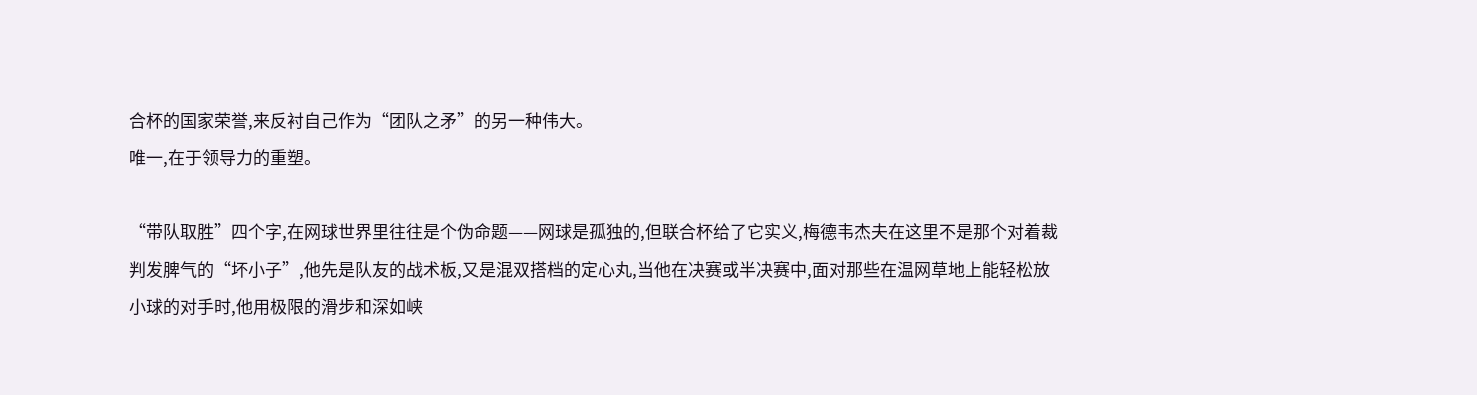合杯的国家荣誉,来反衬自己作为“团队之矛”的另一种伟大。
唯一,在于领导力的重塑。

“带队取胜”四个字,在网球世界里往往是个伪命题——网球是孤独的,但联合杯给了它实义,梅德韦杰夫在这里不是那个对着裁判发脾气的“坏小子”,他先是队友的战术板,又是混双搭档的定心丸,当他在决赛或半决赛中,面对那些在温网草地上能轻松放小球的对手时,他用极限的滑步和深如峡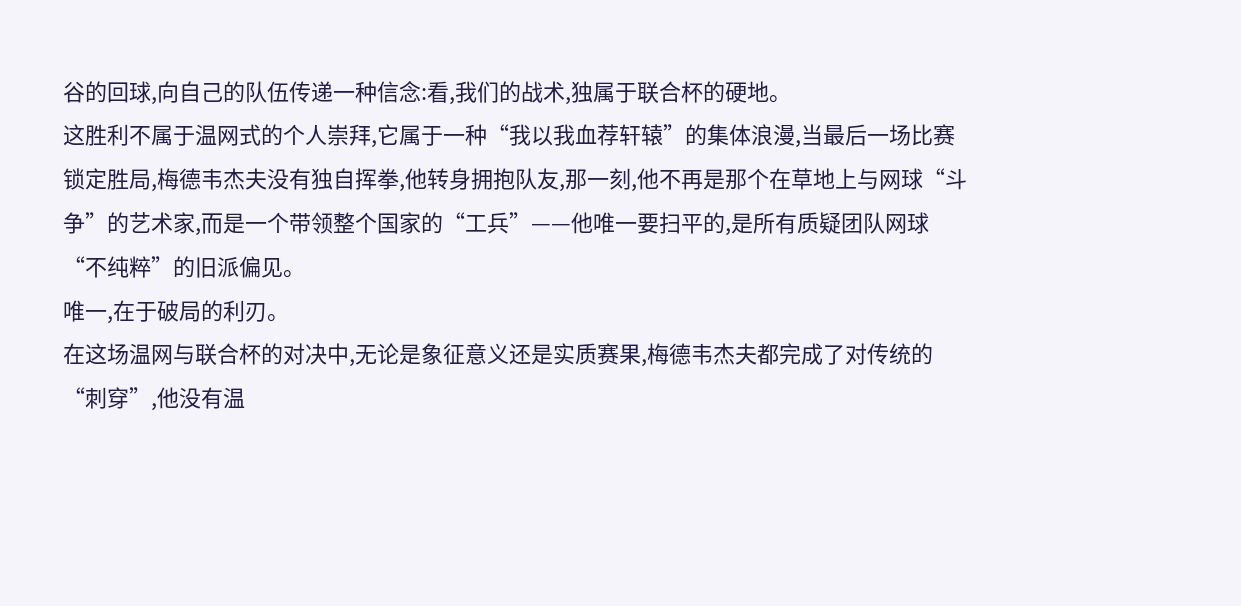谷的回球,向自己的队伍传递一种信念:看,我们的战术,独属于联合杯的硬地。
这胜利不属于温网式的个人崇拜,它属于一种“我以我血荐轩辕”的集体浪漫,当最后一场比赛锁定胜局,梅德韦杰夫没有独自挥拳,他转身拥抱队友,那一刻,他不再是那个在草地上与网球“斗争”的艺术家,而是一个带领整个国家的“工兵”——他唯一要扫平的,是所有质疑团队网球“不纯粹”的旧派偏见。
唯一,在于破局的利刃。
在这场温网与联合杯的对决中,无论是象征意义还是实质赛果,梅德韦杰夫都完成了对传统的“刺穿”,他没有温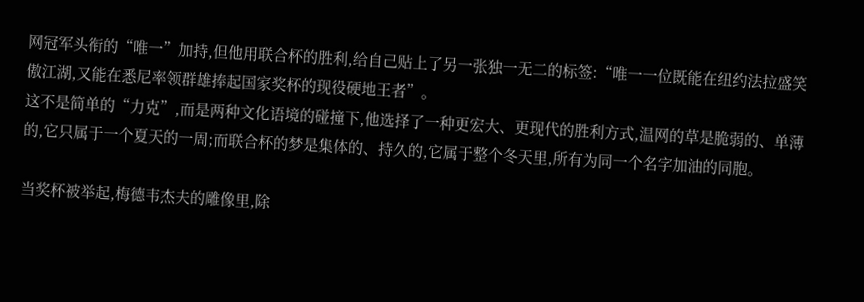网冠军头衔的“唯一”加持,但他用联合杯的胜利,给自己贴上了另一张独一无二的标签:“唯一一位既能在纽约法拉盛笑傲江湖,又能在悉尼率领群雄捧起国家奖杯的现役硬地王者”。
这不是简单的“力克”,而是两种文化语境的碰撞下,他选择了一种更宏大、更现代的胜利方式,温网的草是脆弱的、单薄的,它只属于一个夏天的一周;而联合杯的梦是集体的、持久的,它属于整个冬天里,所有为同一个名字加油的同胞。

当奖杯被举起,梅德韦杰夫的雕像里,除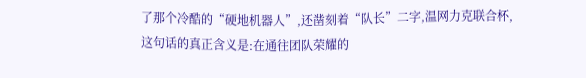了那个冷酷的“硬地机器人”,还凿刻着“队长”二字,温网力克联合杯,这句话的真正含义是:在通往团队荣耀的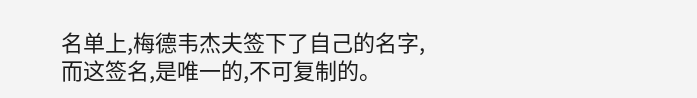名单上,梅德韦杰夫签下了自己的名字,而这签名,是唯一的,不可复制的。